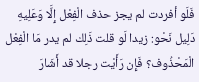فَلَو أفردت لم يجز حذف الْفِعْل إِلَّا وَعَلِيهِ دَلِيل نَحْو: زيدا لَو قلت ذَلِك لم يدر مَا الْفِعْل الْمَحْذُوف؟ فَإِن رَأَيْت رجلا قد أَشَارَ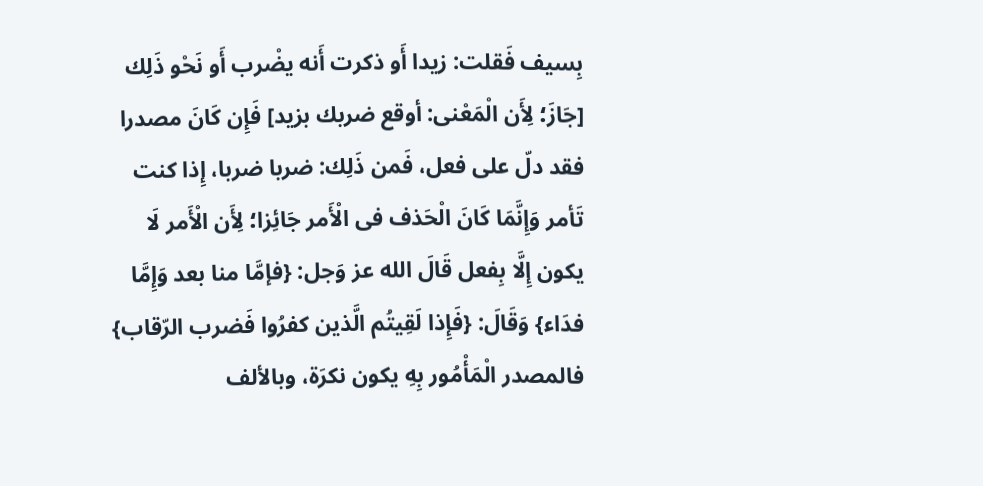بِسيف فَقلت: زيدا أَو ذكرت أَنه يضْرب أَو نَحْو ذَلِك [جَازَ؛ لِأَن الْمَعْنى: أوقع ضربك بزيد] فَإِن كَانَ مصدرا فقد دلّ على فعل، فَمن ذَلِك: ضربا ضربا، إِذا كنت تَأمر وَإِنَّمَا كَانَ الْحَذف فى الْأَمر جَائِزا؛ لِأَن الْأَمر لَا يكون إِلَّا بِفعل قَالَ الله عز وَجل: {فإمَّا منا بعد وَإِمَّا فدَاء} وَقَالَ: {فَإِذا لَقِيتُم الَّذين كفرُوا فَضرب الرّقاب} فالمصدر الْمَأْمُور بِهِ يكون نكرَة، وبالألف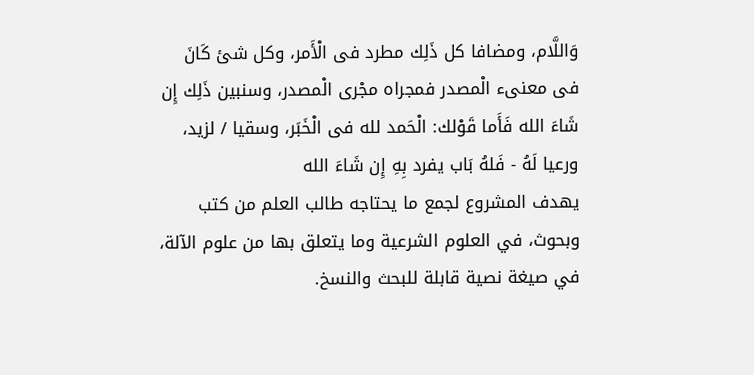وَاللَّام، ومضافا كل ذَلِك مطرد فى الْأَمر، وكل شئ كَانَ فى معنىء الْمصدر فمجراه مجْرى الْمصدر، وسنبين ذَلِك إِن شَاءَ الله فَأَما قَوْلك: الْحَمد لله فى الْخَبَر، وسقيا / لزيد، ورعيا لَهُ - فَلهُ بَاب يفرد بِهِ إِن شَاءَ الله
يهدف المشروع لجمع ما يحتاجه طالب العلم من كتب وبحوث، في العلوم الشرعية وما يتعلق بها من علوم الآلة، في صيغة نصية قابلة للبحث والنسخ.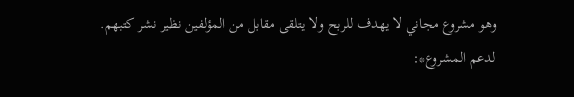وهو مشروع مجاني لا يهدف للربح ولا يتلقى مقابل من المؤلفين نظير نشر كتبهم.
لدعم المشروع*: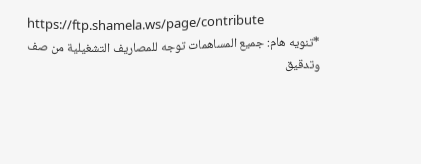https://ftp.shamela.ws/page/contribute
*تنويه هام: جميع المساهمات توجه للمصاريف التشغيلية من صف وتدقيق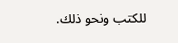للكتب ونحو ذلك.